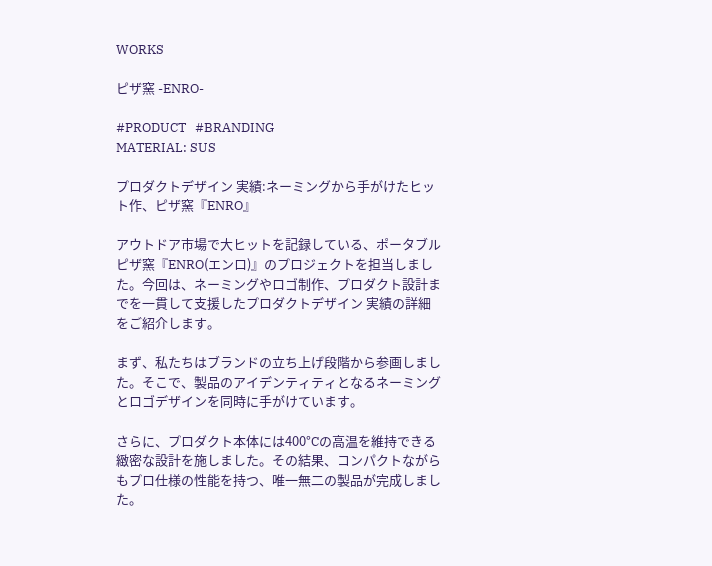WORKS

ピザ窯 -ENRO-

#PRODUCT   #BRANDING
MATERIAL: SUS

プロダクトデザイン 実績:ネーミングから手がけたヒット作、ピザ窯『ENRO』

アウトドア市場で大ヒットを記録している、ポータブルピザ窯『ENRO(エンロ)』のプロジェクトを担当しました。今回は、ネーミングやロゴ制作、プロダクト設計までを一貫して支援したプロダクトデザイン 実績の詳細をご紹介します。

まず、私たちはブランドの立ち上げ段階から参画しました。そこで、製品のアイデンティティとなるネーミングとロゴデザインを同時に手がけています。

さらに、プロダクト本体には400°Cの高温を維持できる緻密な設計を施しました。その結果、コンパクトながらもプロ仕様の性能を持つ、唯一無二の製品が完成しました。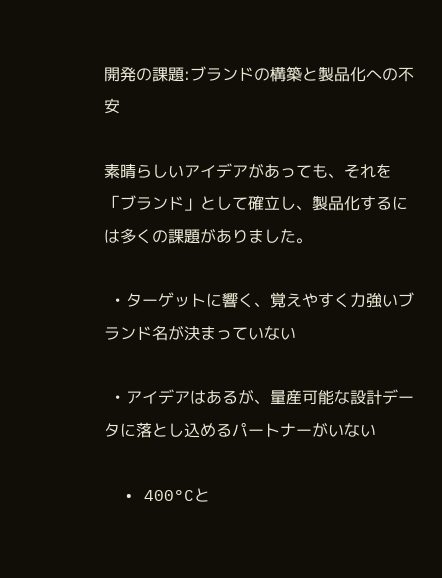開発の課題:ブランドの構築と製品化への不安

素晴らしいアイデアがあっても、それを「ブランド」として確立し、製品化するには多くの課題がありました。

  • ターゲットに響く、覚えやすく力強いブランド名が決まっていない

  • アイデアはあるが、量産可能な設計データに落とし込めるパートナーがいない

  • 400°Cと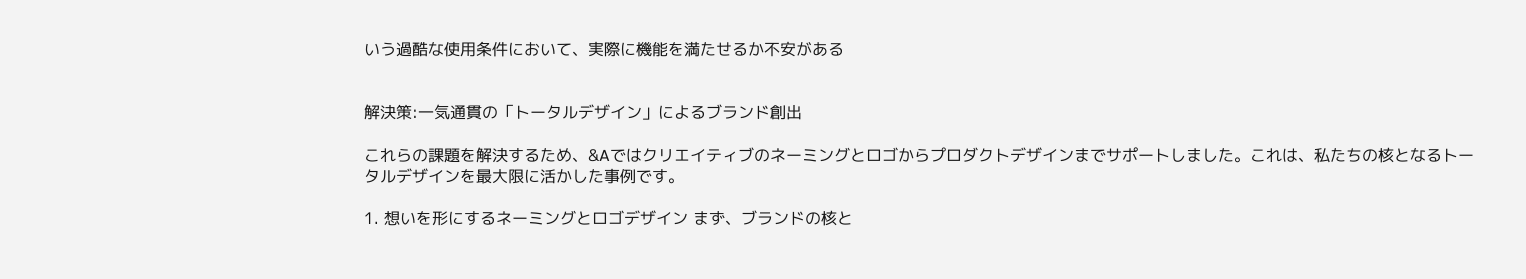いう過酷な使用条件において、実際に機能を満たせるか不安がある


解決策:一気通貫の「トータルデザイン」によるブランド創出

これらの課題を解決するため、&Aではクリエイティブのネーミングとロゴからプロダクトデザインまでサポートしました。これは、私たちの核となるトータルデザインを最大限に活かした事例です。

1. 想いを形にするネーミングとロゴデザイン まず、ブランドの核と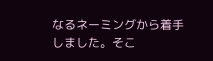なるネーミングから着手しました。そこ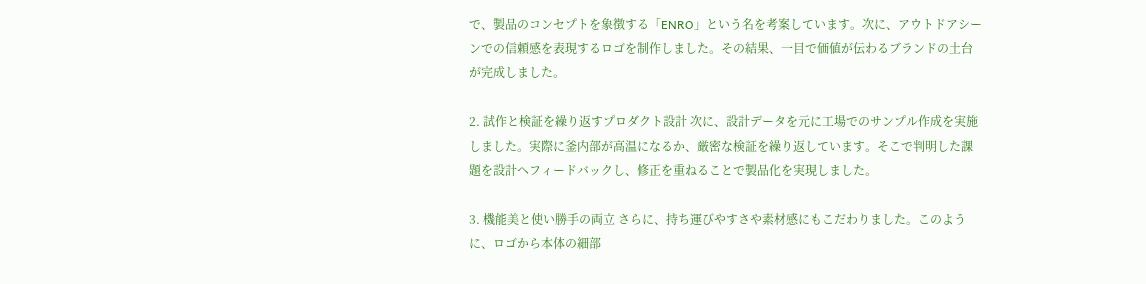で、製品のコンセプトを象徴する「ENRO」という名を考案しています。次に、アウトドアシーンでの信頼感を表現するロゴを制作しました。その結果、一目で価値が伝わるブランドの土台が完成しました。

2. 試作と検証を繰り返すプロダクト設計 次に、設計データを元に工場でのサンプル作成を実施しました。実際に釜内部が高温になるか、厳密な検証を繰り返しています。そこで判明した課題を設計へフィードバックし、修正を重ねることで製品化を実現しました。

3. 機能美と使い勝手の両立 さらに、持ち運びやすさや素材感にもこだわりました。このように、ロゴから本体の細部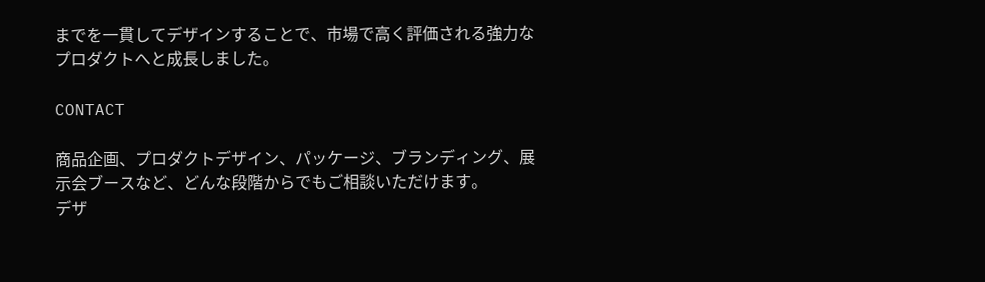までを一貫してデザインすることで、市場で高く評価される強力なプロダクトへと成長しました。

CONTACT

商品企画、プロダクトデザイン、パッケージ、ブランディング、展示会ブースなど、どんな段階からでもご相談いただけます。
デザ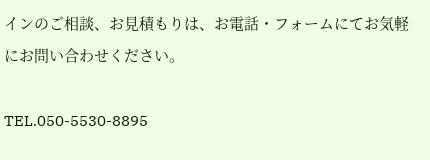インのご相談、お見積もりは、お電話・フォームにてお気軽にお問い合わせください。

TEL.050-5530-8895